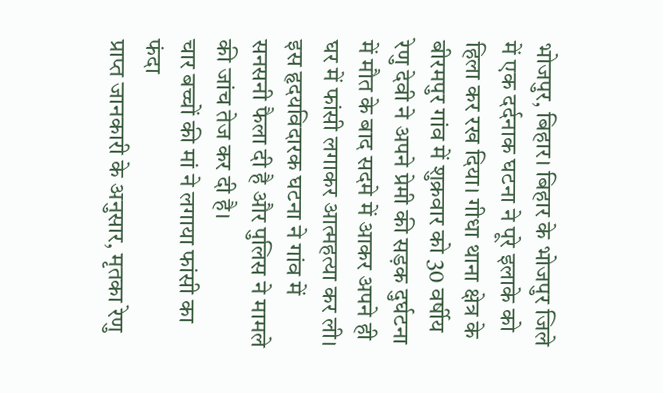भोजपुर, बिहार। बिहार के भोजपुर जिले में एक दर्दनाक घटना ने पूरे इलाके को हिला कर रख दिया। गीधा थाना क्षेत्र के बीरमपुर गांव में शुक्रवार को 30 वर्षीय रेणु देवी ने अपने प्रेमी की सड़क दुर्घटना में मौत के बाद सदमे में आकर अपने ही घर में फांसी लगाकर आत्महत्या कर ली। इस हृदयविदारक घटना ने गांव में सनसनी फैला दी है और पुलिस ने मामले की जांच तेज कर दी है।
चार बच्चों की मां ने लगाया फांसी का फंदा
प्राप्त जानकारी के अनुसार, मृतका रेणु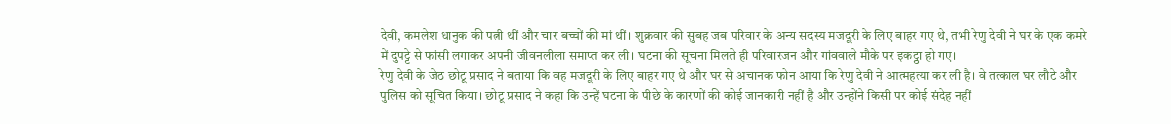देवी, कमलेश धानुक की पत्नी थीं और चार बच्चों की मां थीं। शुक्रवार की सुबह जब परिवार के अन्य सदस्य मजदूरी के लिए बाहर गए थे, तभी रेणु देवी ने घर के एक कमरे में दुपट्टे से फांसी लगाकर अपनी जीवनलीला समाप्त कर ली। घटना की सूचना मिलते ही परिवारजन और गांववाले मौके पर इकट्ठा हो गए।
रेणु देवी के जेठ छोटू प्रसाद ने बताया कि वह मजदूरी के लिए बाहर गए थे और घर से अचानक फोन आया कि रेणु देवी ने आत्महत्या कर ली है। वे तत्काल घर लौटे और पुलिस को सूचित किया। छोटू प्रसाद ने कहा कि उन्हें घटना के पीछे के कारणों की कोई जानकारी नहीं है और उन्होंने किसी पर कोई संदेह नहीं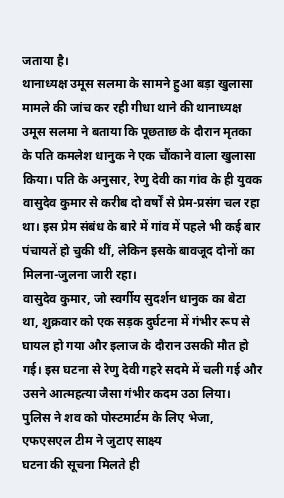जताया है।
थानाध्यक्ष उमूस सलमा के सामने हुआ बड़ा खुलासा
मामले की जांच कर रही गीधा थाने की थानाध्यक्ष उमूस सलमा ने बताया कि पूछताछ के दौरान मृतका के पति कमलेश धानुक ने एक चौंकाने वाला खुलासा किया। पति के अनुसार, रेणु देवी का गांव के ही युवक वासुदेव कुमार से करीब दो वर्षों से प्रेम-प्रसंग चल रहा था। इस प्रेम संबंध के बारे में गांव में पहले भी कई बार पंचायतें हो चुकी थीं, लेकिन इसके बावजूद दोनों का मिलना-जुलना जारी रहा।
वासुदेव कुमार, जो स्वर्गीय सुदर्शन धानुक का बेटा था, शुक्रवार को एक सड़क दुर्घटना में गंभीर रूप से घायल हो गया और इलाज के दौरान उसकी मौत हो गई। इस घटना से रेणु देवी गहरे सदमे में चली गई और उसने आत्महत्या जैसा गंभीर कदम उठा लिया।
पुलिस ने शव को पोस्टमार्टम के लिए भेजा, एफएसएल टीम ने जुटाए साक्ष्य
घटना की सूचना मिलते ही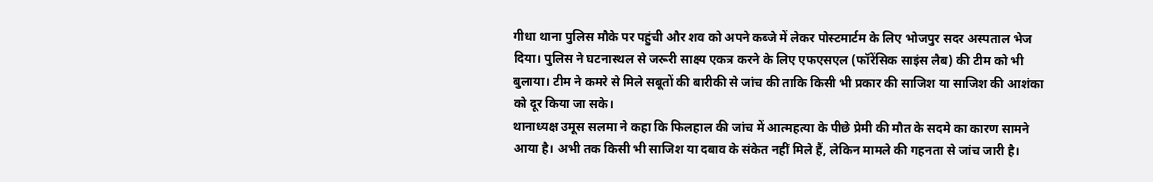गीधा थाना पुलिस मौके पर पहुंची और शव को अपने कब्जे में लेकर पोस्टमार्टम के लिए भोजपुर सदर अस्पताल भेज दिया। पुलिस ने घटनास्थल से जरूरी साक्ष्य एकत्र करने के लिए एफएसएल (फॉरेंसिक साइंस लैब) की टीम को भी बुलाया। टीम ने कमरे से मिले सबूतों की बारीकी से जांच की ताकि किसी भी प्रकार की साजिश या साजिश की आशंका को दूर किया जा सके।
थानाध्यक्ष उमूस सलमा ने कहा कि फिलहाल की जांच में आत्महत्या के पीछे प्रेमी की मौत के सदमे का कारण सामने आया है। अभी तक किसी भी साजिश या दबाव के संकेत नहीं मिले हैं, लेकिन मामले की गहनता से जांच जारी है।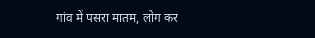गांव में पसरा मातम, लोग कर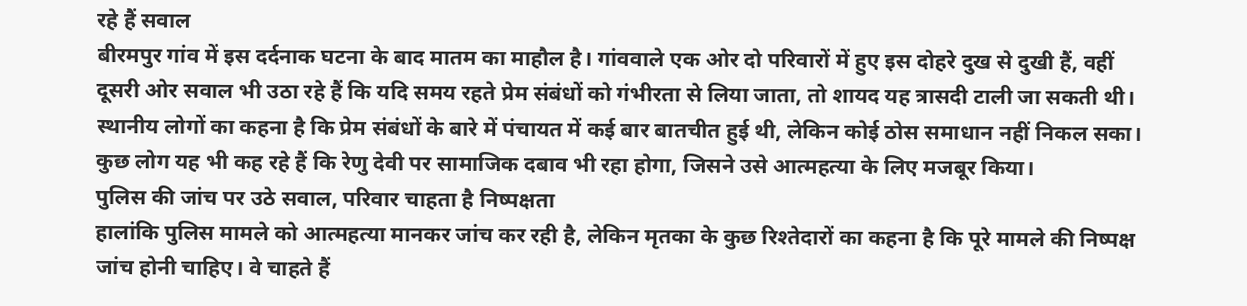रहे हैं सवाल
बीरमपुर गांव में इस दर्दनाक घटना के बाद मातम का माहौल है। गांववाले एक ओर दो परिवारों में हुए इस दोहरे दुख से दुखी हैं, वहीं दूसरी ओर सवाल भी उठा रहे हैं कि यदि समय रहते प्रेम संबंधों को गंभीरता से लिया जाता, तो शायद यह त्रासदी टाली जा सकती थी।
स्थानीय लोगों का कहना है कि प्रेम संबंधों के बारे में पंचायत में कई बार बातचीत हुई थी, लेकिन कोई ठोस समाधान नहीं निकल सका। कुछ लोग यह भी कह रहे हैं कि रेणु देवी पर सामाजिक दबाव भी रहा होगा, जिसने उसे आत्महत्या के लिए मजबूर किया।
पुलिस की जांच पर उठे सवाल, परिवार चाहता है निष्पक्षता
हालांकि पुलिस मामले को आत्महत्या मानकर जांच कर रही है, लेकिन मृतका के कुछ रिश्तेदारों का कहना है कि पूरे मामले की निष्पक्ष जांच होनी चाहिए। वे चाहते हैं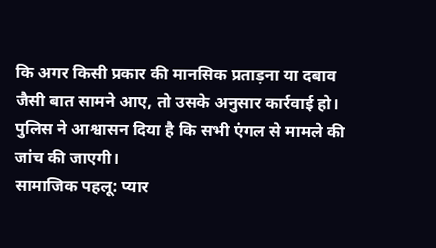कि अगर किसी प्रकार की मानसिक प्रताड़ना या दबाव जैसी बात सामने आए, तो उसके अनुसार कार्रवाई हो। पुलिस ने आश्वासन दिया है कि सभी एंगल से मामले की जांच की जाएगी।
सामाजिक पहलू: प्यार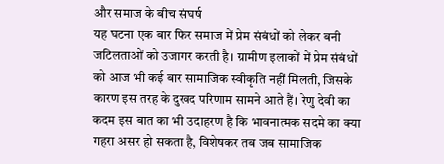और समाज के बीच संघर्ष
यह घटना एक बार फिर समाज में प्रेम संबंधों को लेकर बनी जटिलताओं को उजागर करती है। ग्रामीण इलाकों में प्रेम संबंधों को आज भी कई बार सामाजिक स्वीकृति नहीं मिलती, जिसके कारण इस तरह के दुखद परिणाम सामने आते हैं। रेणु देवी का कदम इस बात का भी उदाहरण है कि भावनात्मक सदमे का क्या गहरा असर हो सकता है, विशेषकर तब जब सामाजिक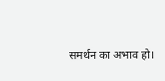समर्थन का अभाव हो।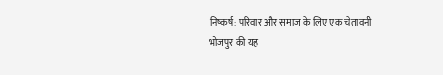निष्कर्ष: परिवार और समाज के लिए एक चेतावनी
भोजपुर की यह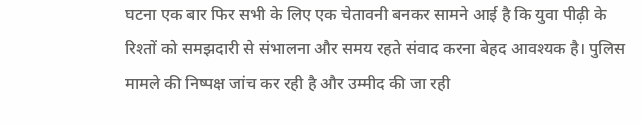घटना एक बार फिर सभी के लिए एक चेतावनी बनकर सामने आई है कि युवा पीढ़ी के रिश्तों को समझदारी से संभालना और समय रहते संवाद करना बेहद आवश्यक है। पुलिस मामले की निष्पक्ष जांच कर रही है और उम्मीद की जा रही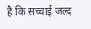है कि सच्चाई जल्द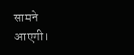सामने आएगी।